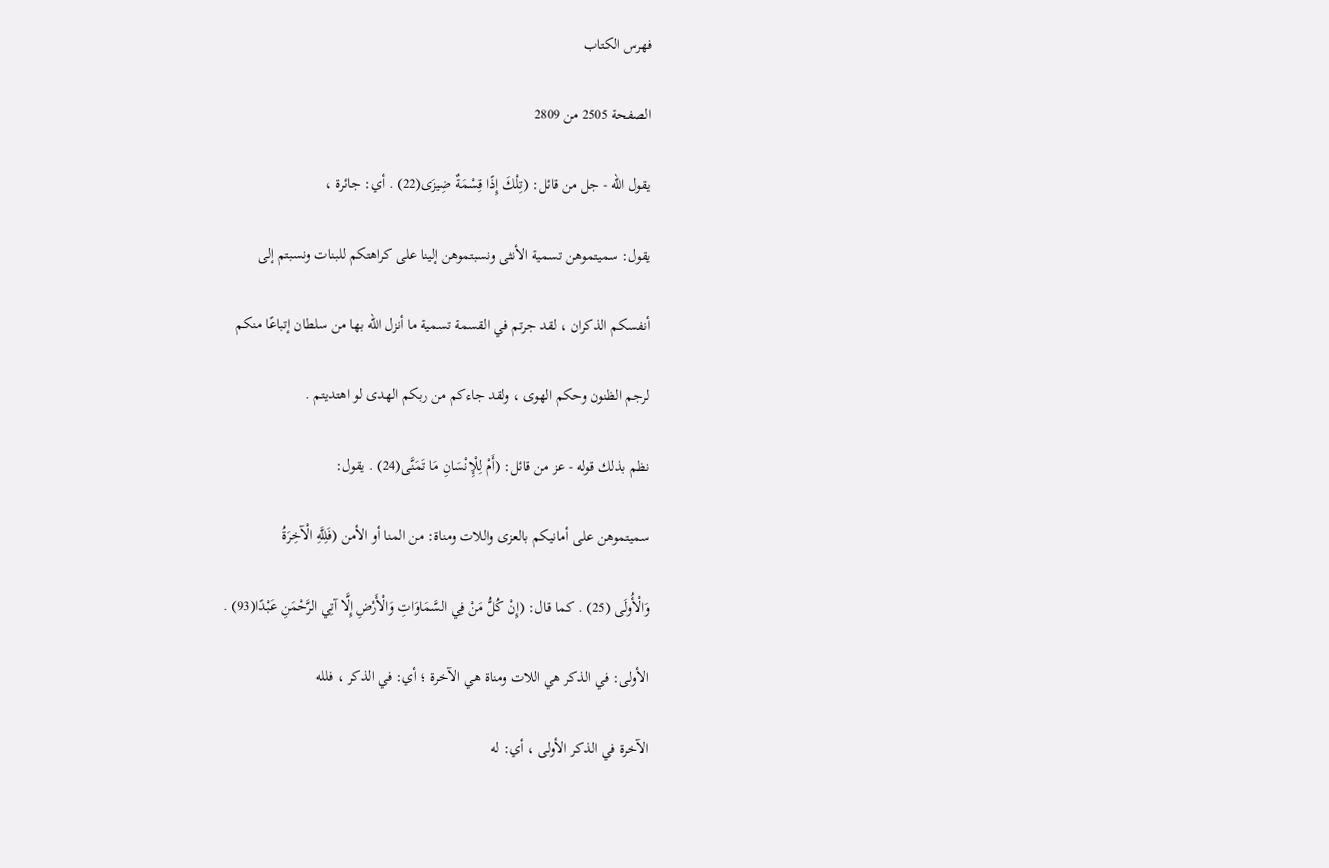فهرس الكتاب

الصفحة 2505 من 2809

يقول الله - جل من قائل: (تِلْكَ إِذًا قِسْمَةٌ ضِيزَى(22) . أي: جائرة ،

يقول: سميتموهن تسمية الأنثى ونسبتموهن إلينا على كراهتكم للبنات ونسبتم إلى

أنفسكم الذكران ، لقد جرتم في القسمة تسمية ما أنزل الله بها من سلطان إتباعًا منكم

لرجم الظنون وحكم الهوى ، ولقد جاءكم من ربكم الهدى لو اهتديتم .

نظم بذلك قوله - عز من قائل: (أَمْ لِلْإِنْسَانِ مَا تَمَنَّى(24) . يقول:

سميتموهن على أمانيكم بالعزى واللات ومناة: من المنا أو الأمن (فَلِلَّهِ الْآخِرَةُ

وَالْأُولَى (25) . كما قال: (إِنْ كُلُّ مَنْ فِي السَّمَاوَاتِ وَالْأَرْضِ إِلَّا آتِي الرَّحْمَنِ عَبْدًا(93) .

الأولى: في الذكر هي اللات ومناة هي الآخرة ؛ أي: في الذكر ، فلله

الآخرة في الذكر الأولى ، أي: له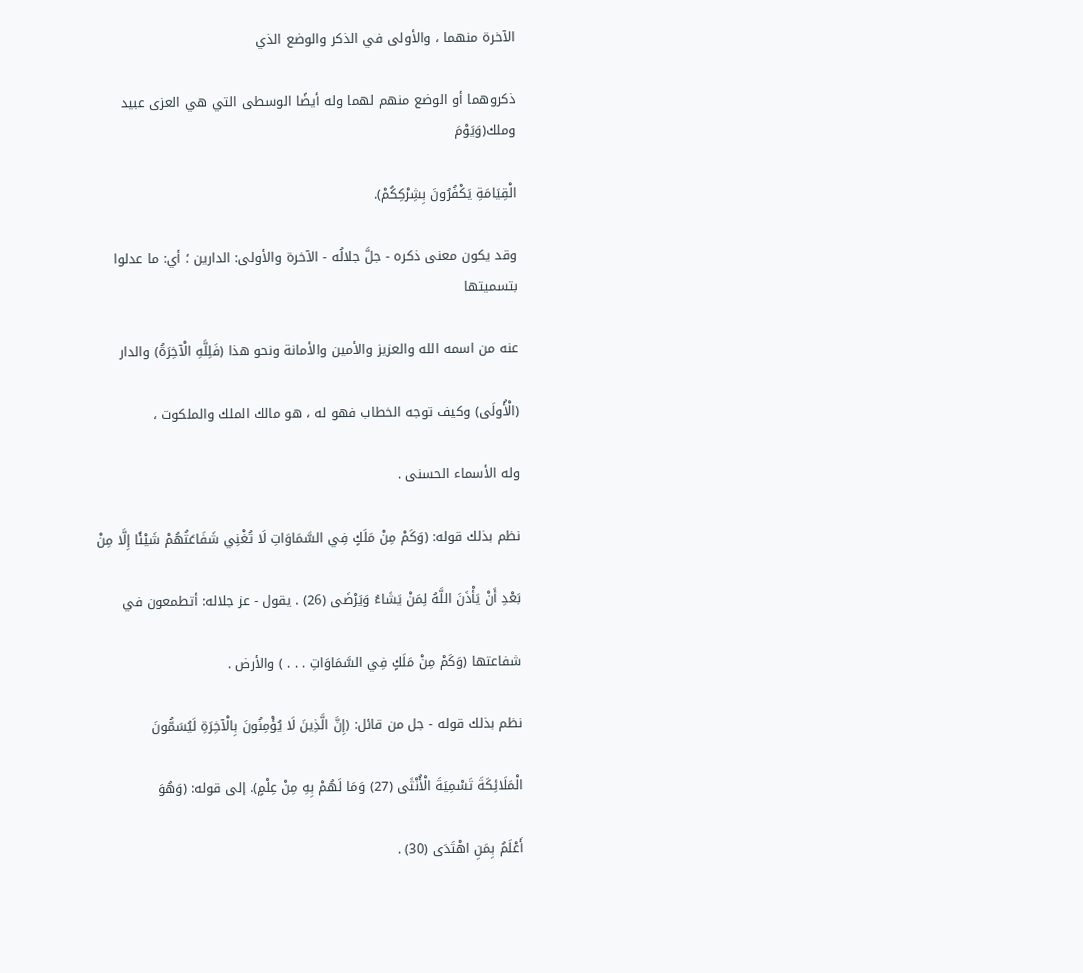الآخرة منهما ، والأولى في الذكر والوضع الذي

ذكروهما أو الوضع منهم لهما وله أيضًا الوسطى التي هي العزى عبيد وملك(وَيَوْمَ

الْقِيَامَةِ يَكْفُرُونَ بِشِرْكِكُمْ).

وقد يكون معنى ذكره - جلَّ جلالُه - الآخرة والأولى: الدارين ؛ أي: ما عدلوا بتسميتها

عنه من اسمه الله والعزيز والأمين والأمانة ونحو هذا (فَلِلَّهِ الْآخِرَةُ) والدار

(الْأُولَى) وكيف توجه الخطاب فهو له ، هو مالك الملك والملكوت ،

وله الأسماء الحسنى .

نظم بذلك قوله: (وَكَمْ مِنْ مَلَكٍ فِي السَّمَاوَاتِ لَا تُغْنِي شَفَاعَتُهُمْ شَيْئًا إِلَّا مِنْ

بَعْدِ أَنْ يَأْذَنَ اللَّهُ لِمَنْ يَشَاءُ وَيَرْضَى (26) . يقول - عز جلاله: أتطمعون في

شفاعتها (وَكَمْ مِنْ مَلَكٍ فِي السَّمَاوَاتِ . . . ) والأرض .

نظم بذلك قوله - جل من قائل: (إِنَّ الَّذِينَ لَا يُؤْمِنُونَ بِالْآخِرَةِ لَيُسَمُّونَ

الْمَلَائِكَةَ تَسْمِيَةَ الْأُنْثَى (27) وَمَا لَهُمْ بِهِ مِنْ عِلْمٍ). إلى قوله: (وَهُوَ

أَعْلَمُ بِمَنِ اهْتَدَى (30) .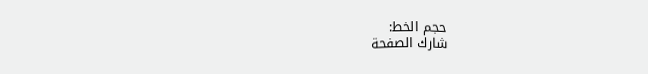حجم الخط:
شارك الصفحة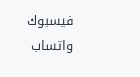فيسبوك واتساب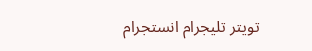تويتر تليجرام انستجرام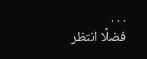. . .
فضلًا انتظر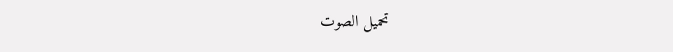تحميل الصوت